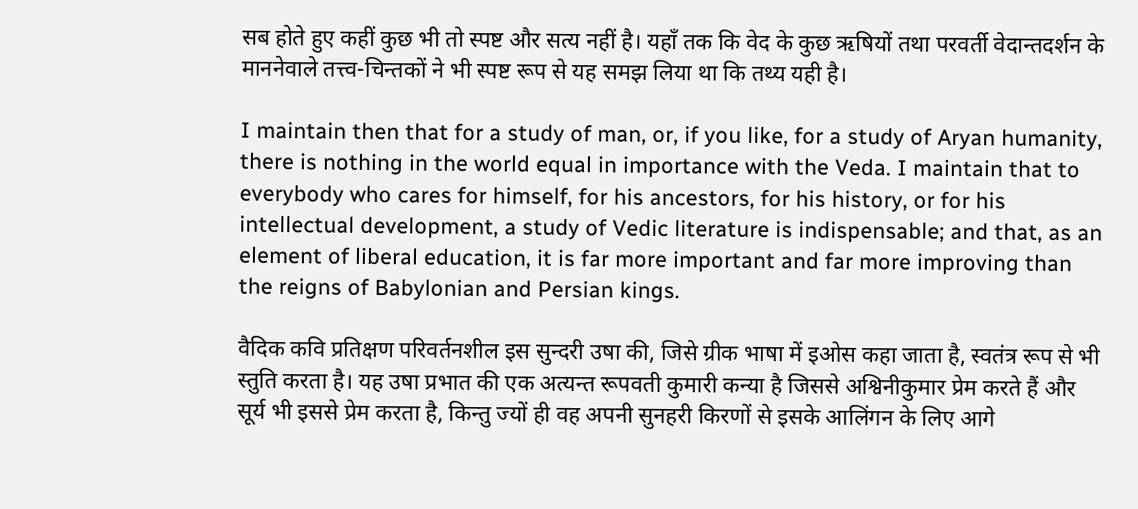सब होते हुए कहीं कुछ भी तो स्पष्ट और सत्य नहीं है। यहाँ तक कि वेद के कुछ ऋषियों तथा परवर्ती वेदान्तदर्शन के माननेवाले तत्त्व-चिन्तकों ने भी स्पष्ट रूप से यह समझ लिया था कि तथ्य यही है।

I maintain then that for a study of man, or, if you like, for a study of Aryan humanity, there is nothing in the world equal in importance with the Veda. I maintain that to everybody who cares for himself, for his ancestors, for his history, or for his intellectual development, a study of Vedic literature is indispensable; and that, as an element of liberal education, it is far more important and far more improving than the reigns of Babylonian and Persian kings.

वैदिक कवि प्रतिक्षण परिवर्तनशील इस सुन्दरी उषा की, जिसे ग्रीक भाषा में इओस कहा जाता है, स्वतंत्र रूप से भी स्तुति करता है। यह उषा प्रभात की एक अत्यन्त रूपवती कुमारी कन्या है जिससे अश्विनीकुमार प्रेम करते हैं और सूर्य भी इससे प्रेम करता है, किन्तु ज्यों ही वह अपनी सुनहरी किरणों से इसके आलिंगन के लिए आगे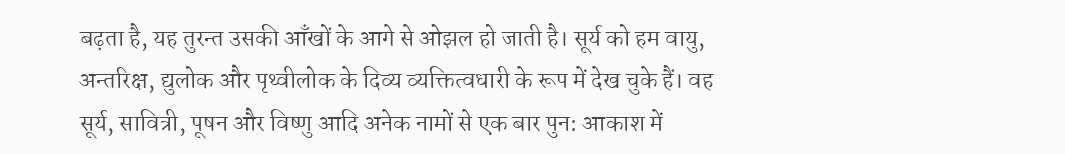बढ़ता है, यह तुरन्त उसकी आँखों के आगे से ओझल हो जाती है। सूर्य को हम वायु, अन्तरिक्ष, द्युलोक और पृथ्वीलोक के दिव्य व्यक्तित्वधारी के रूप में देख चुके हैं। वह सूर्य, सावित्री, पूषन और विष्णु आदि अनेक नामों से एक बार पुन: आकाश में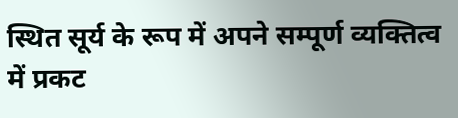स्थित सूर्य के रूप में अपने सम्पूर्ण व्यक्तित्व में प्रकट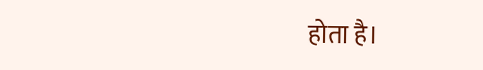होता है।